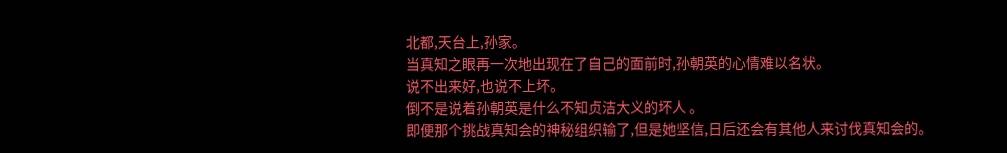北都,天台上,孙家。
当真知之眼再一次地出现在了自己的面前时,孙朝英的心情难以名状。
说不出来好,也说不上坏。
倒不是说着孙朝英是什么不知贞洁大义的坏人 。
即便那个挑战真知会的神秘组织输了,但是她坚信,日后还会有其他人来讨伐真知会的。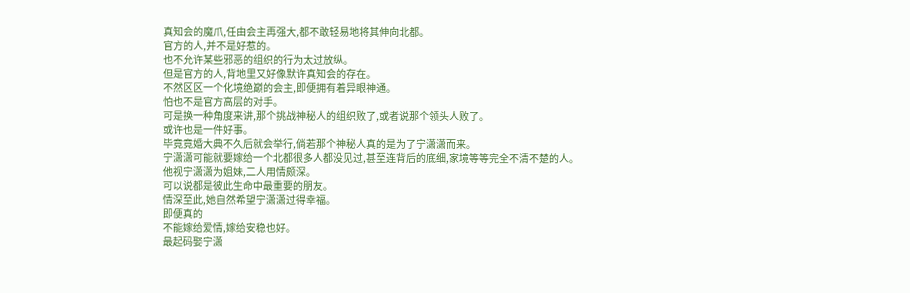真知会的魔爪,任由会主再强大,都不敢轻易地将其伸向北都。
官方的人,并不是好惹的。
也不允许某些邪恶的组织的行为太过放纵。
但是官方的人,背地里又好像默许真知会的存在。
不然区区一个化境绝巅的会主,即便拥有着异眼神通。
怕也不是官方高层的对手。
可是换一种角度来讲,那个挑战神秘人的组织败了,或者说那个领头人败了。
或许也是一件好事。
毕竟竟婚大典不久后就会举行,倘若那个神秘人真的是为了宁潇潇而来。
宁潇潇可能就要嫁给一个北都很多人都没见过,甚至连背后的底细,家境等等完全不清不楚的人。
他视宁潇潇为姐妹,二人用情颇深。
可以说都是彼此生命中最重要的朋友。
情深至此,她自然希望宁潇潇过得幸福。
即便真的
不能嫁给爱情,嫁给安稳也好。
最起码娶宁潇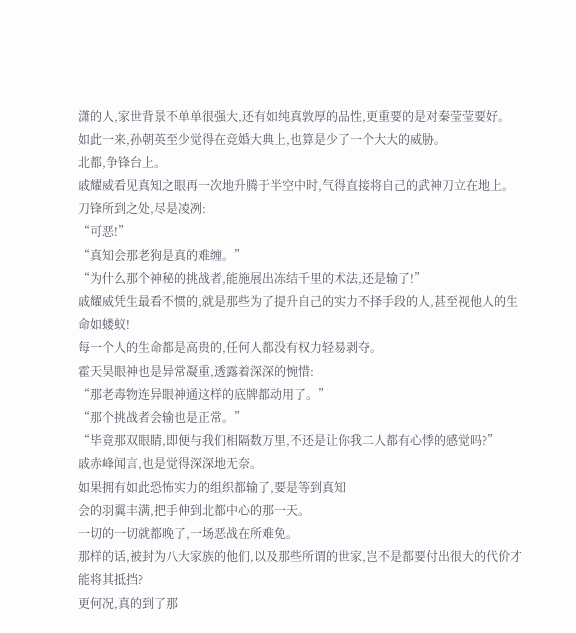潇的人,家世背景不单单很强大,还有如纯真敦厚的品性,更重要的是对秦莹莹要好。
如此一来,孙朝英至少觉得在竞婚大典上,也算是少了一个大大的威胁。
北都,争锋台上。
戚耀威看见真知之眼再一次地升腾于半空中时,气得直接将自己的武神刀立在地上。
刀锋所到之处,尽是凌冽:
“可恶!”
“真知会那老狗是真的难缠。”
“为什么那个神秘的挑战者,能施展出冻结千里的术法,还是输了!”
戚耀威凭生最看不惯的,就是那些为了提升自己的实力不择手段的人,甚至视他人的生命如蝼蚁!
每一个人的生命都是高贵的,任何人都没有权力轻易剥夺。
霍天昊眼神也是异常凝重,透露着深深的惋惜:
“那老毒物连异眼神通这样的底牌都动用了。”
“那个挑战者会输也是正常。”
“毕竟那双眼睛,即便与我们相隔数万里,不还是让你我二人都有心悸的感觉吗?”
戚赤峰闻言,也是觉得深深地无奈。
如果拥有如此恐怖实力的组织都输了,要是等到真知
会的羽翼丰满,把手伸到北都中心的那一天。
一切的一切就都晚了,一场恶战在所难免。
那样的话,被封为八大家族的他们,以及那些所谓的世家,岂不是都要付出很大的代价才能将其抵挡?
更何况,真的到了那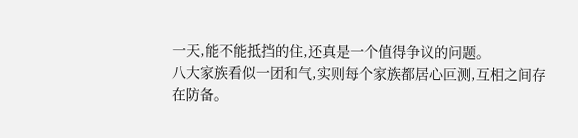一天,能不能抵挡的住,还真是一个值得争议的问题。
八大家族看似一团和气,实则每个家族都居心叵测,互相之间存在防备。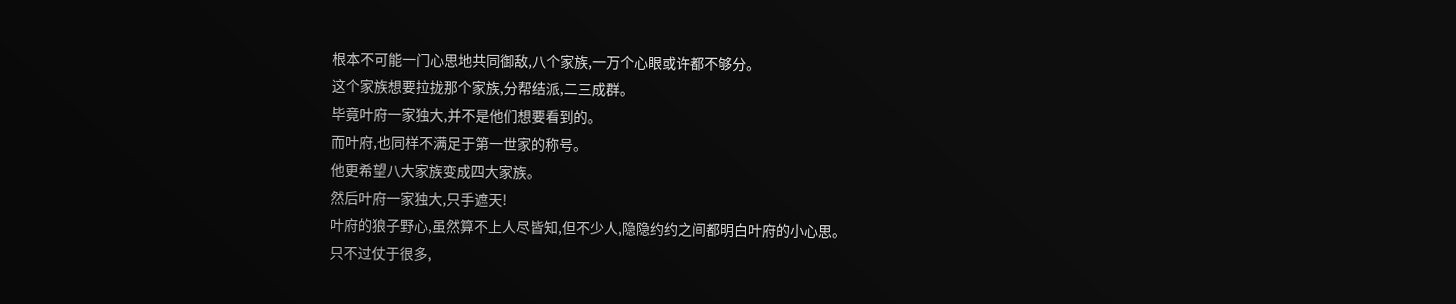根本不可能一门心思地共同御敌,八个家族,一万个心眼或许都不够分。
这个家族想要拉拢那个家族,分帮结派,二三成群。
毕竟叶府一家独大,并不是他们想要看到的。
而叶府,也同样不满足于第一世家的称号。
他更希望八大家族变成四大家族。
然后叶府一家独大,只手遮天!
叶府的狼子野心,虽然算不上人尽皆知,但不少人,隐隐约约之间都明白叶府的小心思。
只不过仗于很多,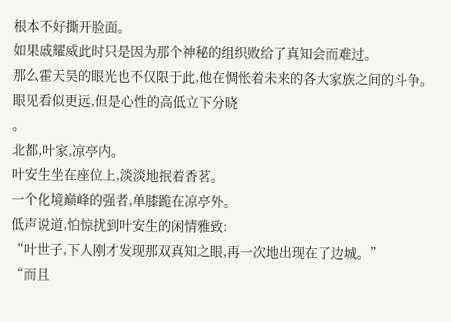根本不好撕开脸面。
如果戚耀威此时只是因为那个神秘的组织败给了真知会而难过。
那么霍天昊的眼光也不仅限于此,他在惆怅着未来的各大家族之间的斗争。
眼见看似更远,但是心性的高低立下分晓
。
北都,叶家,凉亭内。
叶安生坐在座位上,淡淡地抿着香茗。
一个化境巅峰的强者,单膝跪在凉亭外。
低声说道,怕惊扰到叶安生的闲情雅致:
“叶世子,下人刚才发现那双真知之眼,再一次地出现在了边城。”
“而且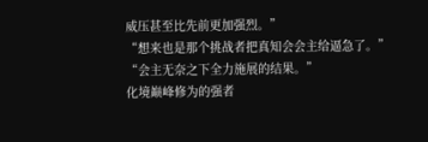威压甚至比先前更加强烈。”
“想来也是那个挑战者把真知会会主给逼急了。”
“会主无奈之下全力施展的结果。”
化境巅峰修为的强者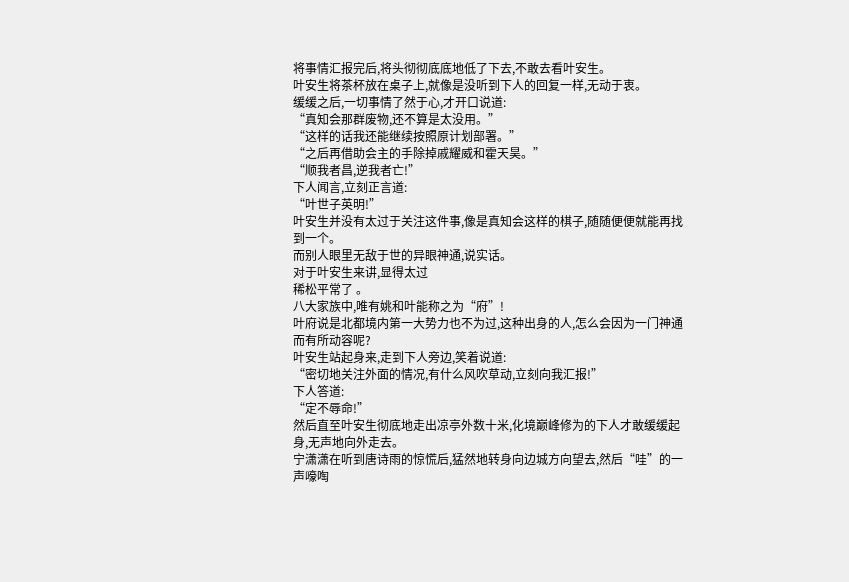将事情汇报完后,将头彻彻底底地低了下去,不敢去看叶安生。
叶安生将茶杯放在桌子上,就像是没听到下人的回复一样,无动于衷。
缓缓之后,一切事情了然于心,才开口说道:
“真知会那群废物,还不算是太没用。”
“这样的话我还能继续按照原计划部署。”
“之后再借助会主的手除掉戚耀威和霍天昊。”
“顺我者昌,逆我者亡!”
下人闻言,立刻正言道:
“叶世子英明!”
叶安生并没有太过于关注这件事,像是真知会这样的棋子,随随便便就能再找到一个。
而别人眼里无敌于世的异眼神通,说实话。
对于叶安生来讲,显得太过
稀松平常了 。
八大家族中,唯有姚和叶能称之为“府”!
叶府说是北都境内第一大势力也不为过,这种出身的人,怎么会因为一门神通而有所动容呢?
叶安生站起身来,走到下人旁边,笑着说道:
“密切地关注外面的情况,有什么风吹草动,立刻向我汇报!”
下人答道:
“定不辱命!”
然后直至叶安生彻底地走出凉亭外数十米,化境巅峰修为的下人才敢缓缓起身,无声地向外走去。
宁潇潇在听到唐诗雨的惊慌后,猛然地转身向边城方向望去,然后“哇”的一声嚎啕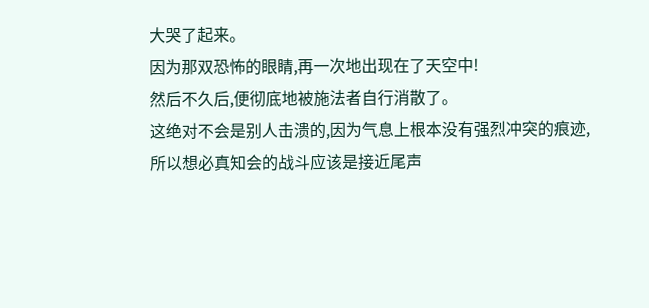大哭了起来。
因为那双恐怖的眼睛,再一次地出现在了天空中!
然后不久后,便彻底地被施法者自行消散了。
这绝对不会是别人击溃的,因为气息上根本没有强烈冲突的痕迹,所以想必真知会的战斗应该是接近尾声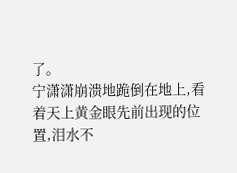了。
宁潇潇崩溃地跪倒在地上,看着天上黄金眼先前出现的位置,泪水不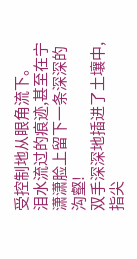受控制地从眼角流下。
泪水流过的痕迹,甚至在宁潇潇脸上留下一条深深的沟壑!
双手深深地插进了土壤中,指尖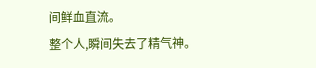间鲜血直流。
整个人,瞬间失去了精气神。